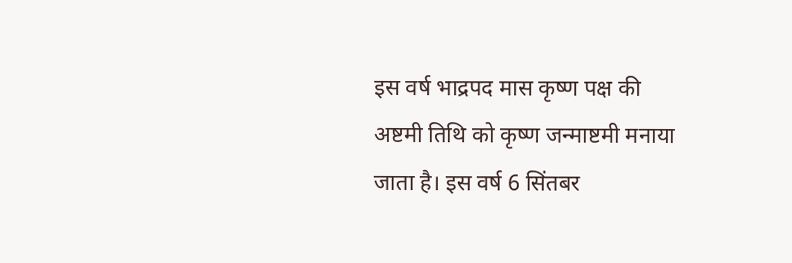इस वर्ष भाद्रपद मास कृष्ण पक्ष की अष्टमी तिथि को कृष्ण जन्माष्टमी मनाया जाता है। इस वर्ष 6 सिंतबर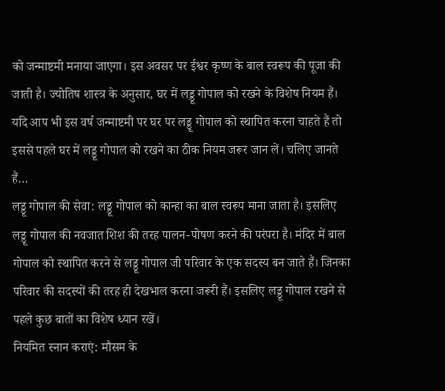को जन्माष्टमी मनाया जाएगा। इस अवसर पर ईश्वर कृष्ण के बाल स्वरूप की पूजा की जाती है। ज्योतिष शास्त्र के अनुसार, घर में लड्डू गोपाल को रखने के विशेष नियम हैं। यदि आप भी इस वर्ष जन्माष्टमी पर घर पर लड्डू गोपाल को स्थापित करना चाहते हैं तो इससे पहले घर में लड्डू गोपाल को रखने का ठीक नियम जरूर जान लें। चलिए जानते हैं…
लड्डू गोपाल की सेवा: लड्डू गोपाल को कान्हा का बाल स्वरूप माना जाता है। इसलिए लड्डू गोपाल की नवजात शिश की तरह पालन-पोषण करने की परंपरा है। मंदिर में बाल गोपाल को स्थापित करने से लड्डू गोपाल जी परिवार के एक सदस्य बन जाते हैं। जिनका परिवार की सदस्यों की तरह ही देखभाल करना जरूरी हैं। इसलिए लड्डू गोपाल रखने से पहले कुछ बातों का विशेष ध्यान रखें।
नियमित स्नान कराएं: मौसम के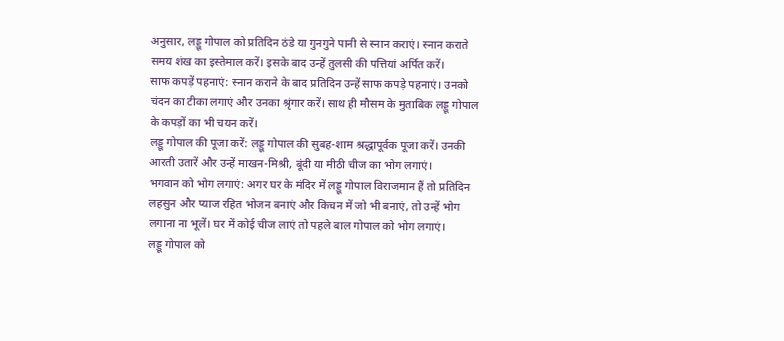अनुसार, लड्डू गोपाल को प्रतिदिन ठंडे या गुनगुने पानी से स्नान कराएं। स्नान कराते समय शंख का इस्तेमाल करें। इसके बाद उन्हें तुलसी की पत्तियां अर्पित करें।
साफ कपड़ें पहनाएं: स्नान कराने के बाद प्रतिदिन उन्हें साफ कपड़े पहनाएं। उनको चंदन का टीका लगाएं और उनका श्रृंगार करें। साथ ही मौसम के मुताबिक लड्डू गोपाल के कपड़ों का भी चयन करें।
लड्डू गोपाल की पूजा करें: लड्डू गोपाल की सुबह-शाम श्रद्धापूर्वक पूजा करें। उनकी आरती उतारें और उन्हें माखन-मिश्री, बूंदी या मीठी चीज का भोग लगाएं।
भगवान को भोग लगाएं: अगर घर के मंदिर में लड्डू गोपाल विराजमान हैं तो प्रतिदिन लहसुन और प्याज रहित भोजन बनाएं और किचन में जो भी बनाएं, तो उन्हें भोग लगाना ना भूलें। घर में कोई चीज लाएं तो पहले बाल गोपाल को भोग लगाएं।
लड्डू गोपाल को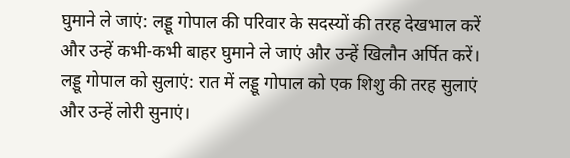घुमाने ले जाएं: लड्डू गोपाल की परिवार के सदस्यों की तरह देखभाल करें और उन्हें कभी-कभी बाहर घुमाने ले जाएं और उन्हें खिलौन अर्पित करें।
लड्डू गोपाल को सुलाएं: रात में लड्डू गोपाल को एक शिशु की तरह सुलाएं और उन्हें लोरी सुनाएं।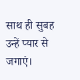साथ ही सुबह उन्हें प्यार से जगाएं।